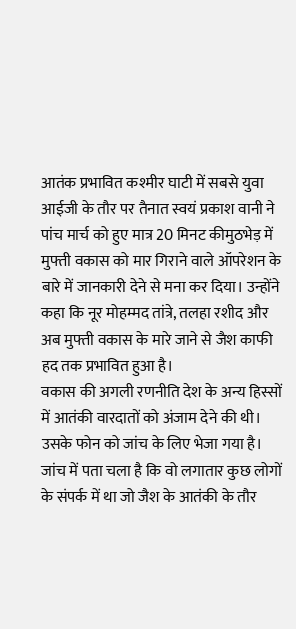आतंक प्रभावित कश्मीर घाटी में सबसे युवा आईजी के तौर पर तैनात स्वयं प्रकाश वानी ने पांच मार्च को हुए मात्र 20 मिनट कीमुठभेड़ में मुफ्ती वकास को मार गिराने वाले ऑपरेशन के बारे में जानकारी देने से मना कर दिया। उन्होंने कहा कि नूर मोहम्मद तांत्रे, तलहा रशीद और अब मुफ्ती वकास के मारे जाने से जैश काफी हद तक प्रभावित हुआ है।
वकास की अगली रणनीति देश के अन्य हिस्सों में आतंकी वारदातों को अंजाम देने की थी। उसके फोन को जांच के लिए भेजा गया है। जांच में पता चला है कि वो लगातार कुछ लोगों के संपर्क में था जो जैश के आतंकी के तौर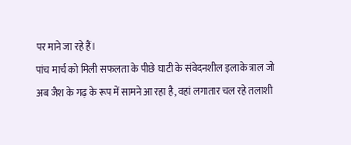पर माने जा रहे हैं।
पांच मार्च को मिली सफलता के पीछे घाटी के संवेदनशील इलाके त्राल जो अब जैश के गढ़ के रूप में सामने आ रहा है, वहां लगातार चल रहे तलाशी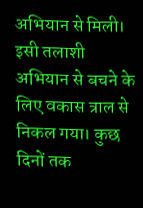अभियान से मिली। इसी तलाशी अभियान से बचने के लिए वकास त्राल से निकल गया। कुछ दिनों तक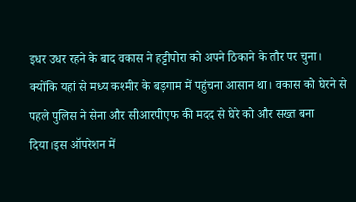इधर उधर रहने के बाद वकास ने हट्टीपोरा को अपने ठिकाने के तौर पर चुना।
क्योंकि यहां से मध्य कश्मीर के बड़गाम में पहुंचना आसान था। वकास को घेरने से पहले पुलिस ने सेना और सीआरपीएफ की मदद से घेरे को और सख्त बना दिया।इस ऑपरेशन में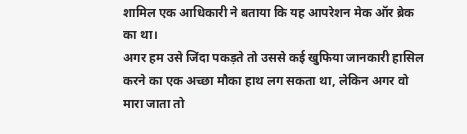शामिल एक आधिकारी ने बताया कि यह आपरेशन मेक ऑर ब्रेक का था।
अगर हम उसे जिंदा पकड़ते तो उससे कई खुफिया जानकारी हासिल करने का एक अच्छा मौका हाथ लग सकता था, लेकिन अगर वो मारा जाता तो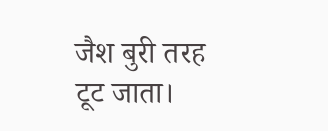जैश बुरी तरह टूट जाता।